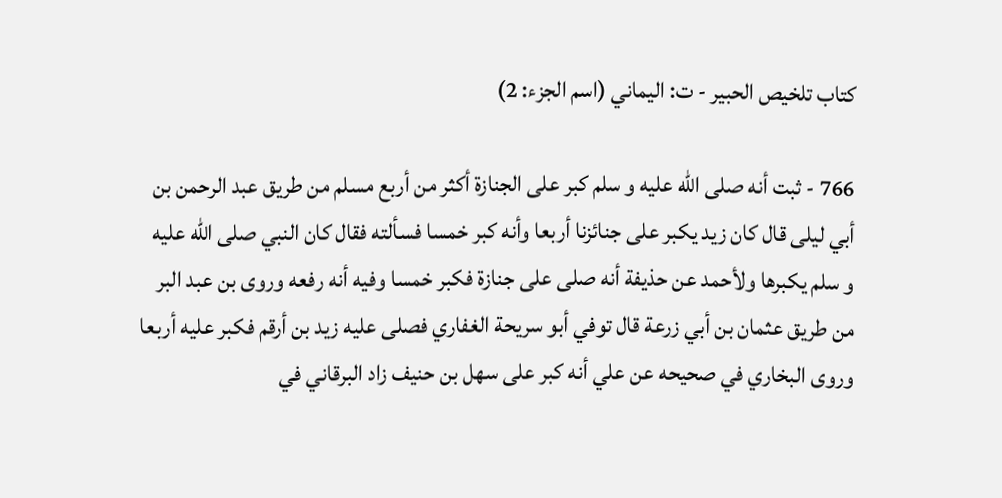كتاب تلخيص الحبير - ت: اليماني (اسم الجزء: 2)

766 - ثبت أنه صلى الله عليه و سلم كبر على الجنازة أكثر من أربع مسلم من طريق عبد الرحمن بن أبي ليلى قال كان زيد يكبر على جنائزنا أربعا وأنه كبر خمسا فسألته فقال كان النبي صلى الله عليه و سلم يكبرها ولأحمد عن حذيفة أنه صلى على جنازة فكبر خمسا وفيه أنه رفعه وروى بن عبد البر من طريق عثمان بن أبي زرعة قال توفي أبو سريحة الغفاري فصلى عليه زيد بن أرقم فكبر عليه أربعا وروى البخاري في صحيحه عن علي أنه كبر على سهل بن حنيف زاد البرقاني في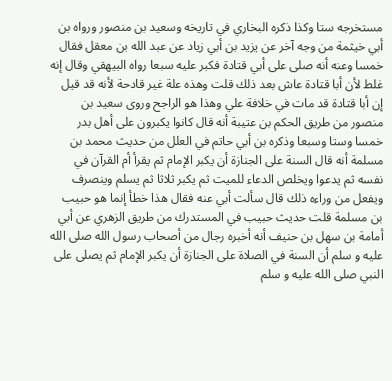مستخرجه ستا وكذا ذكره البخاري في تاريخه وسعيد بن منصور ورواه بن أبي خيثمة من وجه آخر عن يزيد بن أبي زياد عن عبد الله بن معقل فقال خمسا وعنه أنه صلى على أبي قتادة فكبر عليه سبعا رواه البيهقي وقال إنه غلط لأن أبا قتادة عاش بعد ذلك قلت وهذه علة غير قادحة لأنه قد قيل إن أبا قتادة قد مات في خلافة علي وهذا هو الراجح وروى سعيد بن منصور من طريق الحكم بن عتيبة أنه قال كانوا يكبرون على أهل بدر خمسا وستا وسبعا وذكره بن أبي حاتم في العلل من حديث محمد بن مسلمة أنه قال السنة على الجنازة أن يكبر الإمام ثم يقرأ أم القرآن في نفسه ثم يدعوا ويخلص الدعاء للميت ثم يكبر ثلاثا ثم يسلم وينصرف ويفعل من وراءه ذلك قال سألت أبي عنه فقال هذا خطأ إنما هو حبيب بن مسلمة قلت حديث حبيب في المستدرك من طريق الزهري عن أبي أمامة بن سهل بن حنيف أنه أخبره رجال من أصحاب رسول الله صلى الله عليه و سلم أن السنة في الصلاة على الجنازة أن يكبر الإمام ثم يصلى على النبي صلى الله عليه و سلم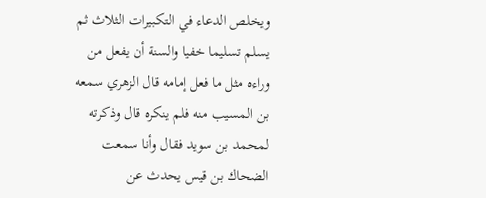ويخلص الدعاء في التكبيرات الثلاث ثم يسلم تسليما خفيا والسنة أن يفعل من وراءه مثل ما فعل إمامه قال الزهري سمعه بن المسيب منه فلم ينكره قال وذكرته لمحمد بن سويد فقال وأنا سمعت الضحاك بن قيس يحدث عن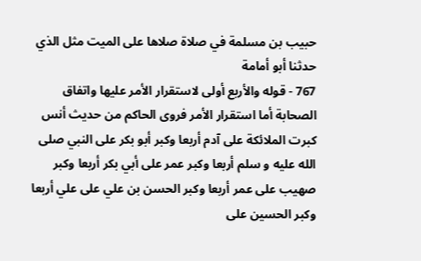حبيب بن مسلمة في صلاة صلاها على الميت مثل الذي حدثنا أبو أمامة
767 - قوله والأربع أولى لاستقرار الأمر عليها واتفاق الصحابة أما استقرار الأمر فروى الحاكم من حديث أنس كبرت الملائكة على آدم أربعا وكبر أبو بكر على النبي صلى الله عليه و سلم أربعا وكبر عمر على أبي بكر أربعا وكبر صهيب على عمر أربعا وكبر الحسن بن علي على علي أربعا وكبر الحسين على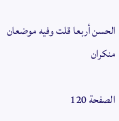الحسن أربعا قلت وفيه موضعان منكران

الصفحة 120